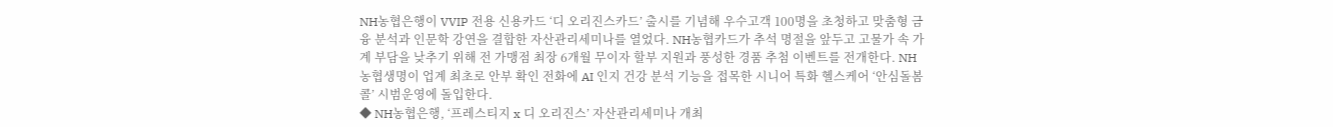NH농협은행이 VVIP 전용 신용카드 ‘디 오리진스카드’ 출시를 기념해 우수고객 100명을 초청하고 맞춤형 금융 분석과 인문학 강연을 결합한 자산관리세미나를 열었다. NH농협카드가 추석 명절을 앞두고 고물가 속 가계 부담을 낮추기 위해 전 가맹점 최장 6개월 무이자 할부 지원과 풍성한 경품 추첨 이벤트를 전개한다. NH농협생명이 업계 최초로 안부 확인 전화에 AI 인지 건강 분석 기능을 접목한 시니어 특화 헬스케어 ‘안심돌봄 콜’ 시범운영에 돌입한다.
◆ NH농협은행, ‘프레스티지 x 디 오리진스’ 자산관리세미나 개최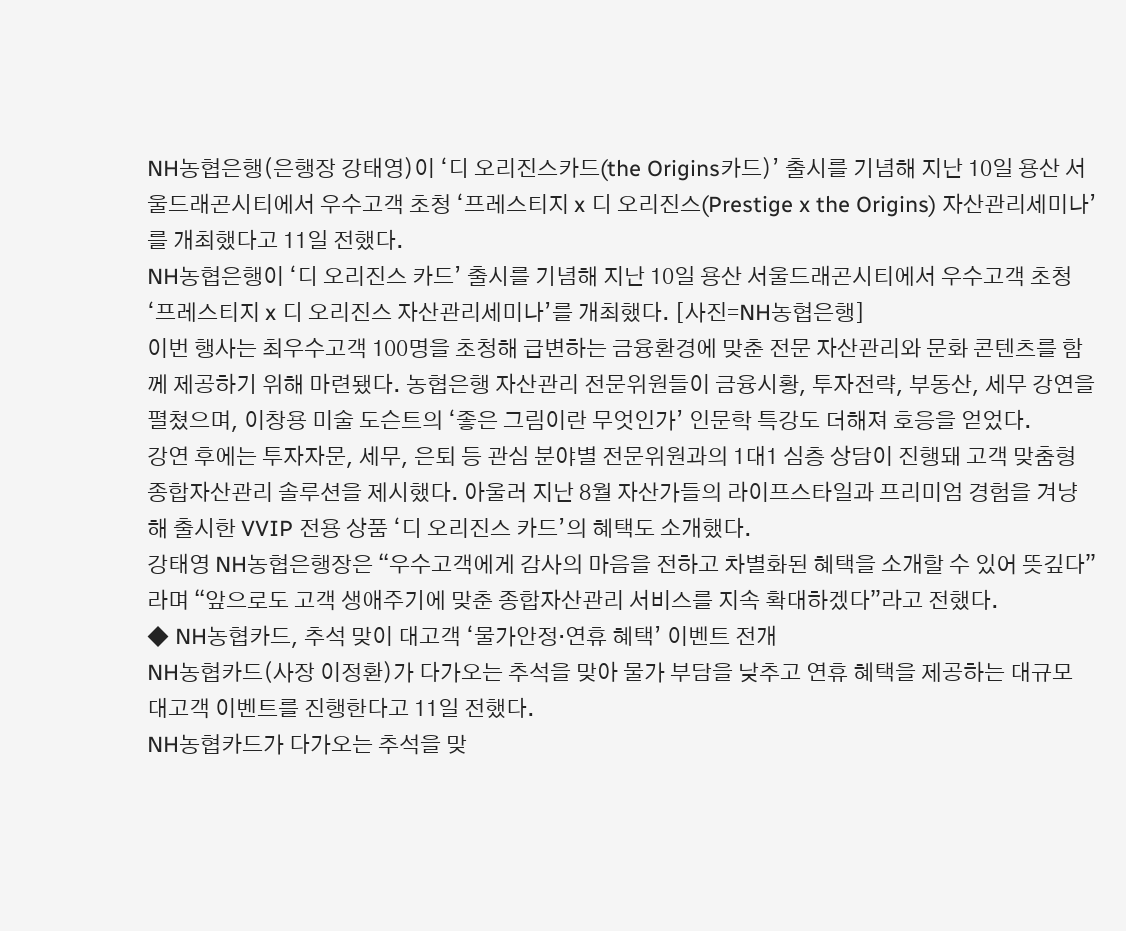NH농협은행(은행장 강태영)이 ‘디 오리진스카드(the Origins카드)’ 출시를 기념해 지난 10일 용산 서울드래곤시티에서 우수고객 초청 ‘프레스티지 x 디 오리진스(Prestige x the Origins) 자산관리세미나’를 개최했다고 11일 전했다.
NH농협은행이 ‘디 오리진스 카드’ 출시를 기념해 지난 10일 용산 서울드래곤시티에서 우수고객 초청 ‘프레스티지 x 디 오리진스 자산관리세미나’를 개최했다. [사진=NH농협은행]
이번 행사는 최우수고객 100명을 초청해 급변하는 금융환경에 맞춘 전문 자산관리와 문화 콘텐츠를 함께 제공하기 위해 마련됐다. 농협은행 자산관리 전문위원들이 금융시황, 투자전략, 부동산, 세무 강연을 펼쳤으며, 이창용 미술 도슨트의 ‘좋은 그림이란 무엇인가’ 인문학 특강도 더해져 호응을 얻었다.
강연 후에는 투자자문, 세무, 은퇴 등 관심 분야별 전문위원과의 1대1 심층 상담이 진행돼 고객 맞춤형 종합자산관리 솔루션을 제시했다. 아울러 지난 8월 자산가들의 라이프스타일과 프리미엄 경험을 겨냥해 출시한 VVIP 전용 상품 ‘디 오리진스 카드’의 혜택도 소개했다.
강태영 NH농협은행장은 “우수고객에게 감사의 마음을 전하고 차별화된 혜택을 소개할 수 있어 뜻깊다”라며 “앞으로도 고객 생애주기에 맞춘 종합자산관리 서비스를 지속 확대하겠다”라고 전했다.
◆ NH농협카드, 추석 맞이 대고객 ‘물가안정·연휴 혜택’ 이벤트 전개
NH농협카드(사장 이정환)가 다가오는 추석을 맞아 물가 부담을 낮추고 연휴 혜택을 제공하는 대규모 대고객 이벤트를 진행한다고 11일 전했다.
NH농협카드가 다가오는 추석을 맞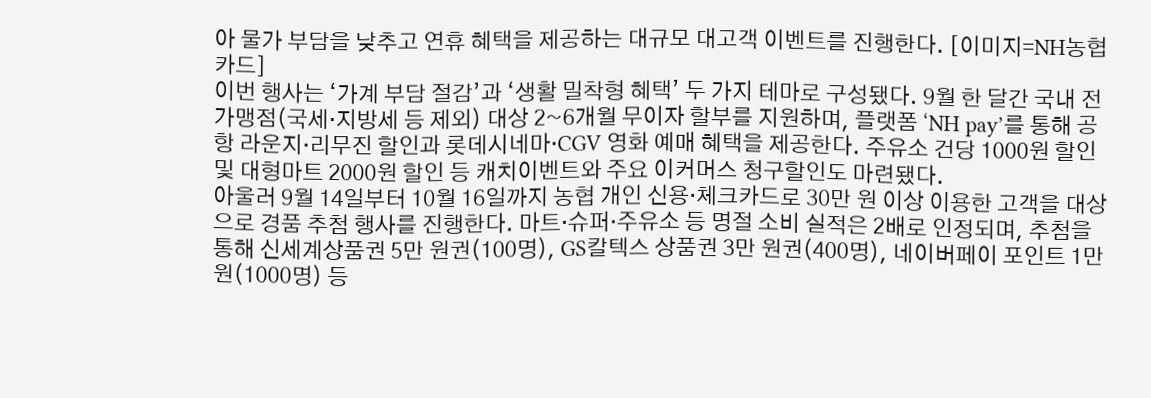아 물가 부담을 낮추고 연휴 혜택을 제공하는 대규모 대고객 이벤트를 진행한다. [이미지=NH농협카드]
이번 행사는 ‘가계 부담 절감’과 ‘생활 밀착형 혜택’ 두 가지 테마로 구성됐다. 9월 한 달간 국내 전 가맹점(국세·지방세 등 제외) 대상 2~6개월 무이자 할부를 지원하며, 플랫폼 ‘NH pay’를 통해 공항 라운지·리무진 할인과 롯데시네마·CGV 영화 예매 혜택을 제공한다. 주유소 건당 1000원 할인 및 대형마트 2000원 할인 등 캐치이벤트와 주요 이커머스 청구할인도 마련됐다.
아울러 9월 14일부터 10월 16일까지 농협 개인 신용·체크카드로 30만 원 이상 이용한 고객을 대상으로 경품 추첨 행사를 진행한다. 마트·슈퍼·주유소 등 명절 소비 실적은 2배로 인정되며, 추첨을 통해 신세계상품권 5만 원권(100명), GS칼텍스 상품권 3만 원권(400명), 네이버페이 포인트 1만 원(1000명) 등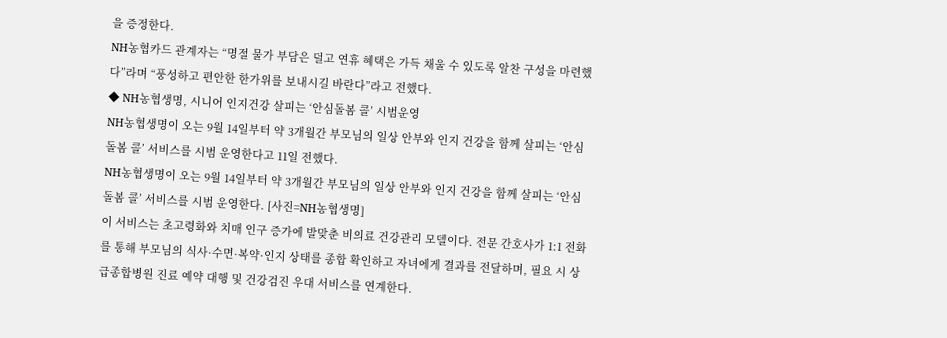을 증정한다.
NH농협카드 관계자는 “명절 물가 부담은 덜고 연휴 혜택은 가득 채울 수 있도록 알찬 구성을 마련했다”라며 “풍성하고 편안한 한가위를 보내시길 바란다”라고 전했다.
◆ NH농협생명, 시니어 인지건강 살피는 ‘안심돌봄 콜’ 시범운영
NH농협생명이 오는 9월 14일부터 약 3개월간 부모님의 일상 안부와 인지 건강을 함께 살피는 ‘안심돌봄 콜’ 서비스를 시범 운영한다고 11일 전했다.
NH농협생명이 오는 9월 14일부터 약 3개월간 부모님의 일상 안부와 인지 건강을 함께 살피는 ‘안심돌봄 콜’ 서비스를 시범 운영한다. [사진=NH농협생명]
이 서비스는 초고령화와 치매 인구 증가에 발맞춘 비의료 건강관리 모델이다. 전문 간호사가 1:1 전화를 통해 부모님의 식사·수면·복약·인지 상태를 종합 확인하고 자녀에게 결과를 전달하며, 필요 시 상급종합병원 진료 예약 대행 및 건강검진 우대 서비스를 연계한다.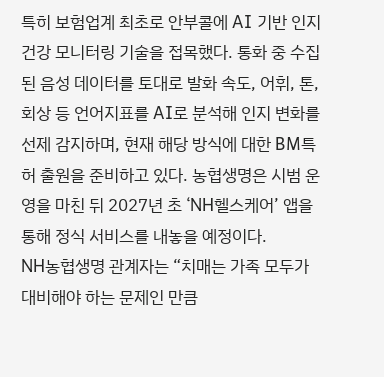특히 보험업계 최초로 안부콜에 AI 기반 인지 건강 모니터링 기술을 접목했다. 통화 중 수집된 음성 데이터를 토대로 발화 속도, 어휘, 톤, 회상 등 언어지표를 AI로 분석해 인지 변화를 선제 감지하며, 현재 해당 방식에 대한 BM특허 출원을 준비하고 있다. 농협생명은 시범 운영을 마친 뒤 2027년 초 ‘NH헬스케어’ 앱을 통해 정식 서비스를 내놓을 예정이다.
NH농협생명 관계자는 “치매는 가족 모두가 대비해야 하는 문제인 만큼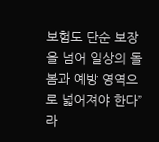보험도 단순 보장을 넘어 일상의 돌봄과 예방 영역으로 넓어져야 한다”라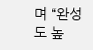며 “완성도 높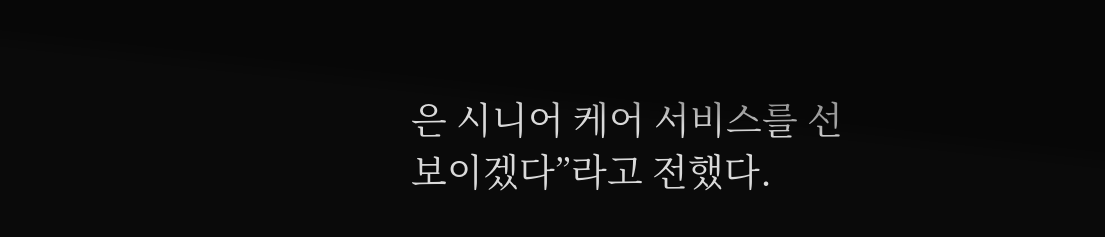은 시니어 케어 서비스를 선보이겠다”라고 전했다.